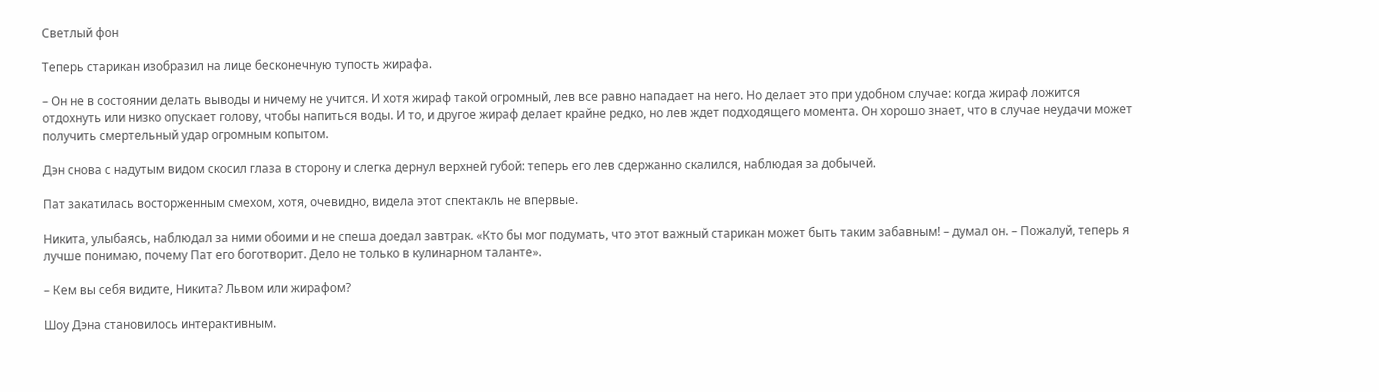Светлый фон

Теперь старикан изобразил на лице бесконечную тупость жирафа.

– Он не в состоянии делать выводы и ничему не учится. И хотя жираф такой огромный, лев все равно нападает на него. Но делает это при удобном случае: когда жираф ложится отдохнуть или низко опускает голову, чтобы напиться воды. И то, и другое жираф делает крайне редко, но лев ждет подходящего момента. Он хорошо знает, что в случае неудачи может получить смертельный удар огромным копытом.

Дэн снова с надутым видом скосил глаза в сторону и слегка дернул верхней губой: теперь его лев сдержанно скалился, наблюдая за добычей.

Пат закатилась восторженным смехом, хотя, очевидно, видела этот спектакль не впервые.

Никита, улыбаясь, наблюдал за ними обоими и не спеша доедал завтрак. «Кто бы мог подумать, что этот важный старикан может быть таким забавным! – думал он. – Пожалуй, теперь я лучше понимаю, почему Пат его боготворит. Дело не только в кулинарном таланте».

– Кем вы себя видите, Никита? Львом или жирафом?

Шоу Дэна становилось интерактивным.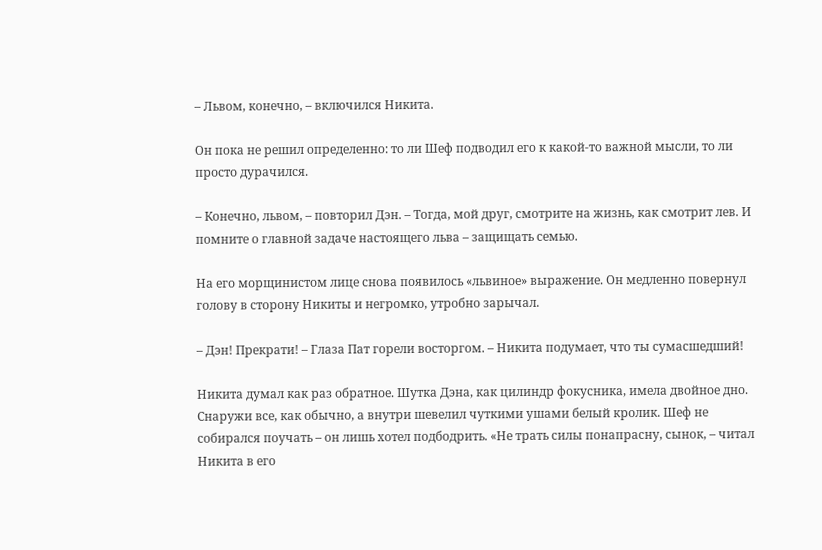– Львом, конечно, – включился Никита.

Он пока не решил определенно: то ли Шеф подводил его к какой-то важной мысли, то ли просто дурачился.

– Конечно, львом, – повторил Дэн. – Тогда, мой друг, смотрите на жизнь, как смотрит лев. И помните о главной задаче настоящего льва – защищать семью.

На его морщинистом лице снова появилось «львиное» выражение. Он медленно повернул голову в сторону Никиты и негромко, утробно зарычал.

– Дэн! Прекрати! – Глаза Пат горели восторгом. – Никита подумает, что ты сумасшедший!

Никита думал как раз обратное. Шутка Дэна, как цилиндр фокусника, имела двойное дно. Снаружи все, как обычно, а внутри шевелил чуткими ушами белый кролик. Шеф не собирался поучать – он лишь хотел подбодрить. «Не трать силы понапрасну, сынок, – читал Никита в его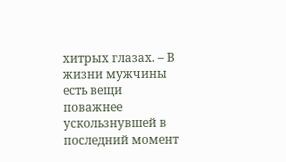хитрых глазах. – В жизни мужчины есть вещи поважнее ускользнувшей в последний момент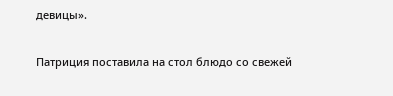девицы».

Патриция поставила на стол блюдо со свежей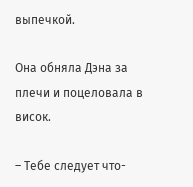выпечкой.

Она обняла Дэна за плечи и поцеловала в висок.

– Тебе следует что-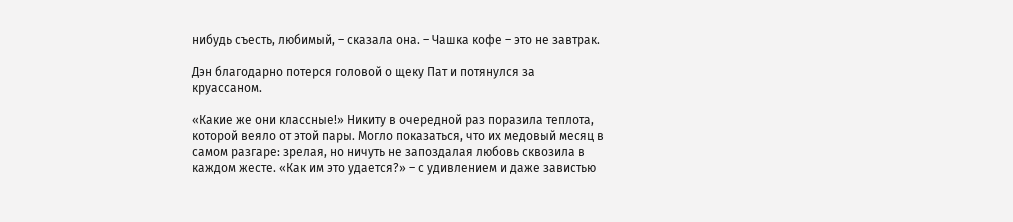нибудь съесть, любимый, – сказала она. – Чашка кофе – это не завтрак.

Дэн благодарно потерся головой о щеку Пат и потянулся за круассаном.

«Какие же они классные!» Никиту в очередной раз поразила теплота, которой веяло от этой пары. Могло показаться, что их медовый месяц в самом разгаре: зрелая, но ничуть не запоздалая любовь сквозила в каждом жесте. «Как им это удается?» – с удивлением и даже завистью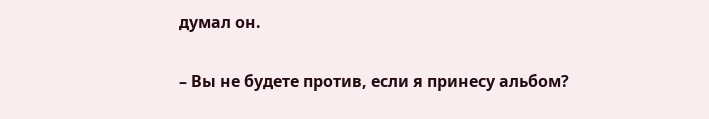думал он.

– Вы не будете против, если я принесу альбом?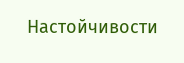Настойчивости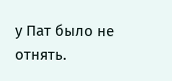у Пат было не отнять.